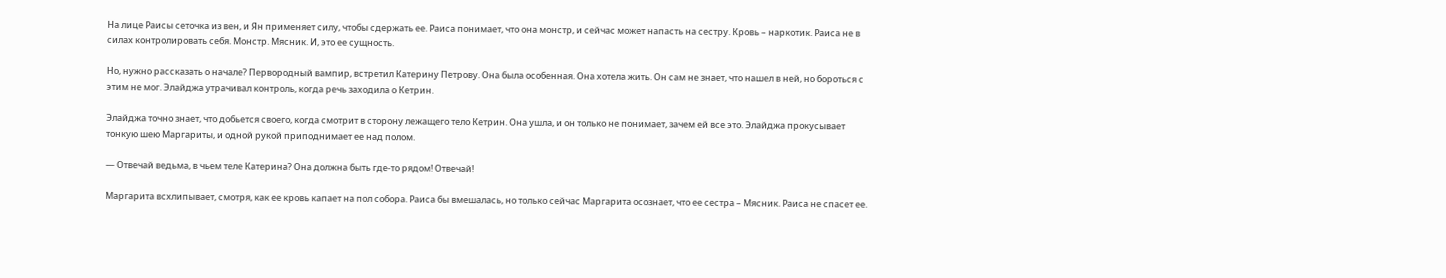На лице Раисы сеточка из вен, и Ян применяет силу, чтобы сдержать ее. Раиса понимает, что она монстр, и сейчас может напасть на сестру. Кровь – наркотик. Раиса не в силах контролировать себя. Монстр. Мясник. И, это ее сущность.

Но, нужно рассказать о начале? Первородный вампир, встретил Катерину Петрову. Она была особенная. Она хотела жить. Он сам не знает, что нашел в ней, но бороться с этим не мог. Элайджа утрачивал контроль, когда речь заходила о Кетрин.

Элайджа точно знает, что добьется своего, когда смотрит в сторону лежащего тело Кетрин. Она ушла, и он только не понимает, зачем ей все это. Элайджа прокусывает тонкую шею Маргариты, и одной рукой приподнимает ее над полом.

— Отвечай ведьма, в чьем теле Катерина? Она должна быть где-то рядом! Отвечай!

Маргарита всхлипывает, смотря, как ее кровь капает на пол собора. Раиса бы вмешалась, но только сейчас Маргарита осознает, что ее сестра – Мясник. Раиса не спасет ее.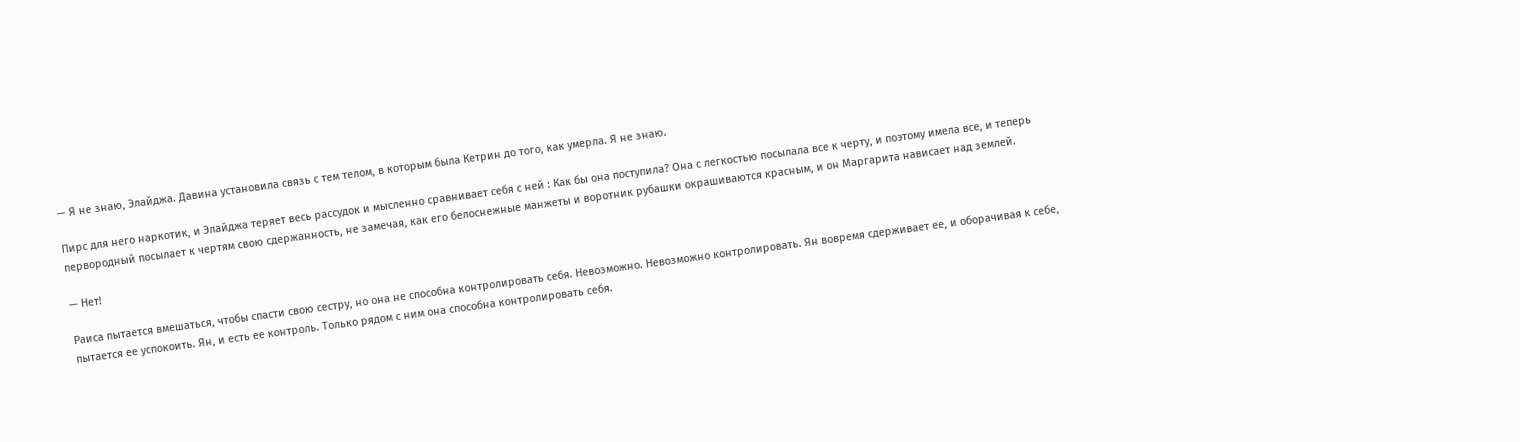— Я не знаю, Элайджа. Давина установила связь с тем телом, в которым была Кетрин до того, как умерла. Я не знаю.

Пирс для него наркотик, и Элайджа теряет весь рассудок и мысленно сравнивает себя с ней : Как бы она поступила? Она с легкостью посылала все к черту, и поэтому имела все, и теперь первородный посылает к чертям свою сдержанность, не замечая, как его белоснежные манжеты и воротник рубашки окрашиваются красным, и он Маргарита нависает над землей.

— Нет!

Раиса пытается вмешаться, чтобы спасти свою сестру, но она не способна контролировать себя. Невозможно. Невозможно контролировать. Ян вовремя сдерживает ее, и оборачивая к себе, пытается ее успокоить. Ян, и есть ее контроль. Только рядом с ним она способна контролировать себя.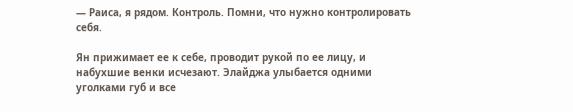— Раиса, я рядом. Контроль. Помни, что нужно контролировать себя.

Ян прижимает ее к себе, проводит рукой по ее лицу, и набухшие венки исчезают. Элайджа улыбается одними уголками губ и все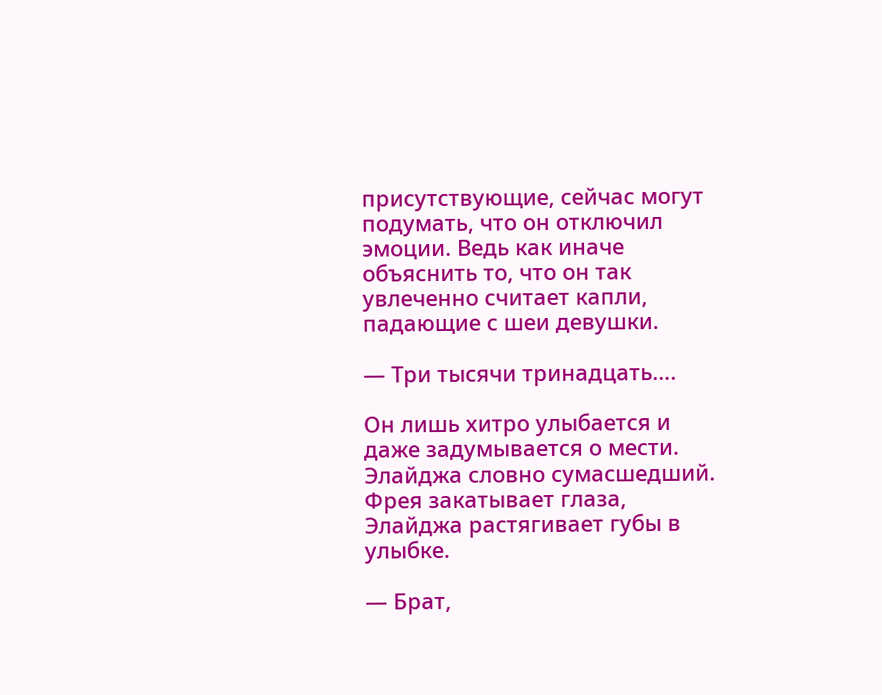присутствующие, сейчас могут подумать, что он отключил эмоции. Ведь как иначе объяснить то, что он так увлеченно считает капли, падающие с шеи девушки.

— Три тысячи тринадцать….

Он лишь хитро улыбается и даже задумывается о мести. Элайджа словно сумасшедший. Фрея закатывает глаза, Элайджа растягивает губы в улыбке.

— Брат,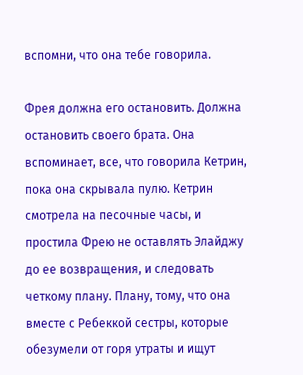вспомни, что она тебе говорила.

Фрея должна его остановить. Должна остановить своего брата. Она вспоминает, все, что говорила Кетрин, пока она скрывала пулю. Кетрин смотрела на песочные часы, и простила Фрею не оставлять Элайджу до ее возвращения, и следовать четкому плану. Плану, тому, что она вместе с Ребеккой сестры, которые обезумели от горя утраты и ищут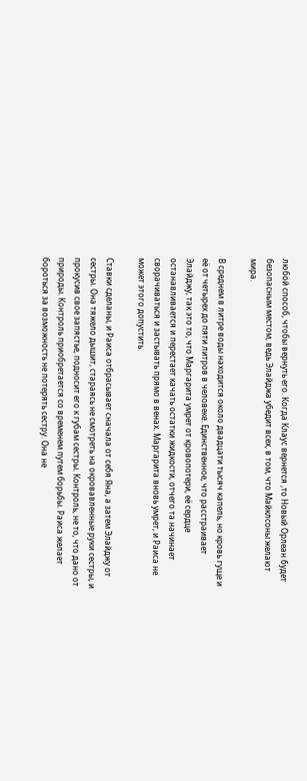любой способ, чтобы вернуть его. Когда Клаус вернется ,то Новый Орлеан будет безопасным местом, ведь Элайджа убедит всех, в том, что Майклсоны желают мира.

В среднем в литре воды находится около двадцати тысяч капель, но кровь гуще и её от четырех до пяти литров в человеке. Единственное, что расстраивает Элайджу, так это то, что Маргарита умрет от кровопотери, её сердце останавливается и перестает качать остатки жидкости, отчего та начинает сворачиваться и застывать прямо в венах. Маргарита вновь умрет, и Раиса не может этого допустить.

Ставки сделаны, и Раиса отбрасывает сначала от себя Яна, а затем Элайджу от сестры. Она тяжело дышит, стараясь не смотреть на окровавленные руки сестры, и прокусив свое запястье, подносит его к губам сестры. Контроль, не то, что дано от природы. Контроль приобретается со временем путем борьбы. Раиса желает бороться за возможность не потерять сестру. Она не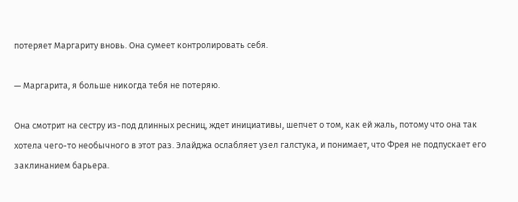потеряет Маргариту вновь. Она сумеет контролировать себя.

— Маргарита, я больше никогда тебя не потеряю.

Она смотрит на сестру из-под длинных ресниц, ждет инициативы, шепчет о том, как ей жаль, потому что она так хотела чего-то необычного в этот раз. Элайджа ослабляет узел галстука, и понимает, что Фрея не подпускает его заклинанием барьера.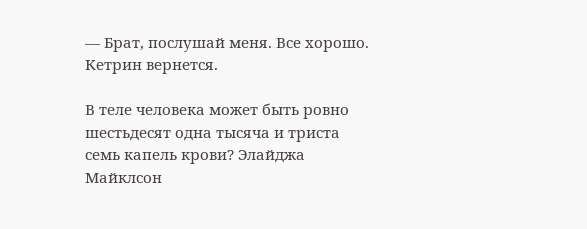— Брат, послушай меня. Все хорошо. Кетрин вернется.

В теле человека может быть ровно шестьдесят одна тысяча и триста семь капель крови? Элайджа Майклсон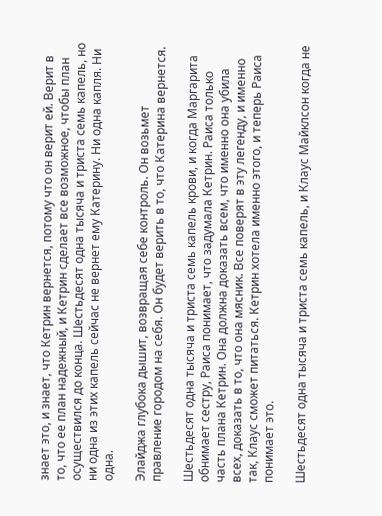знает это, и знает, что Кетрин вернется, потому что он верит ей. Верит в то, что ее план надежный, и Кетрин сделает все возможное, чтобы план осуществился до конца. Шестьдесят одна тысяча и триста семь капель, но ни одна из этих капель сейчас не вернет ему Катерину. Ни одна капля. Ни одна.

Элайджа глубока дышит, возвращая себе контроль. Он возьмет правление городом на себя. Он будет верить в то, что Катерина вернется.

Шестьдесят одна тысяча и триста семь капель крови, и когда Маргарита обнимает сестру, Раиса понимает, что задумала Кетрин. Раиса только часть плана Кетрин. Она должна доказать всем, что именно она убила всех, доказать в то, что она мясник. Все поверят в эту легенду, и именно так, Клаус сможет питаться. Кетрин хотела именно этого, и теперь Раиса понимает это.

Шестьдесят одна тысяча и триста семь капель, и Клаус Майклсон когда не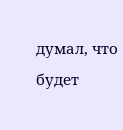думал, что будет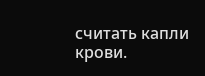считать капли крови.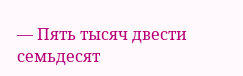— Пять тысяч двести семьдесят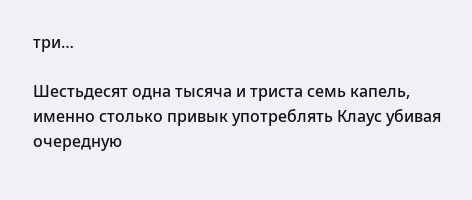три…

Шестьдесят одна тысяча и триста семь капель, именно столько привык употреблять Клаус убивая очередную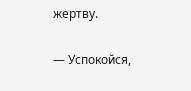жертву.

— Успокойся,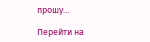прошу…

Перейти на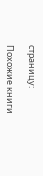страницу:

Похожие книги